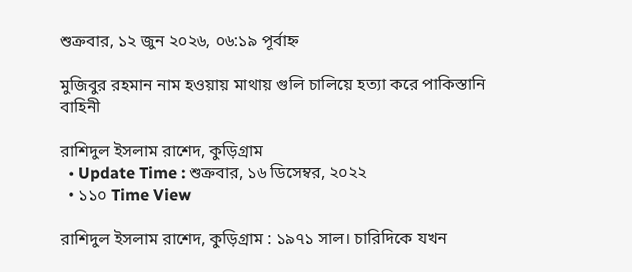শুক্রবার, ১২ জুন ২০২৬, ০৬:১৯ পূর্বাহ্ন

মুজিবুর রহমান নাম হওয়ায় মাথায় গুলি চালিয়ে হত্যা করে পাকিস্তানি বাহিনী

রাশিদুল ইসলাম রাশেদ, কুড়িগ্রাম
  • Update Time : শুক্রবার, ১৬ ডিসেম্বর, ২০২২
  • ১১০ Time View

রাশিদুল ইসলাম রাশেদ, কুড়িগ্রাম : ১৯৭১ সাল। চারিদিকে যখন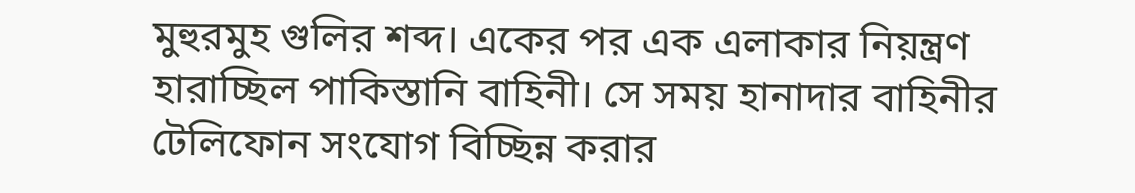মুহুরমুহ গুলির শব্দ। একের পর এক এলাকার নিয়ন্ত্রণ হারাচ্ছিল পাকিস্তানি বাহিনী। সে সময় হানাদার বাহিনীর টেলিফোন সংযোগ বিচ্ছিন্ন করার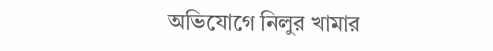অভিযোগে নিলুর খামার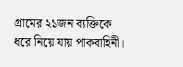গ্রামের ২১জন ব্যক্তিকে ধরে নিয়ে যায় পাকবাহিনী।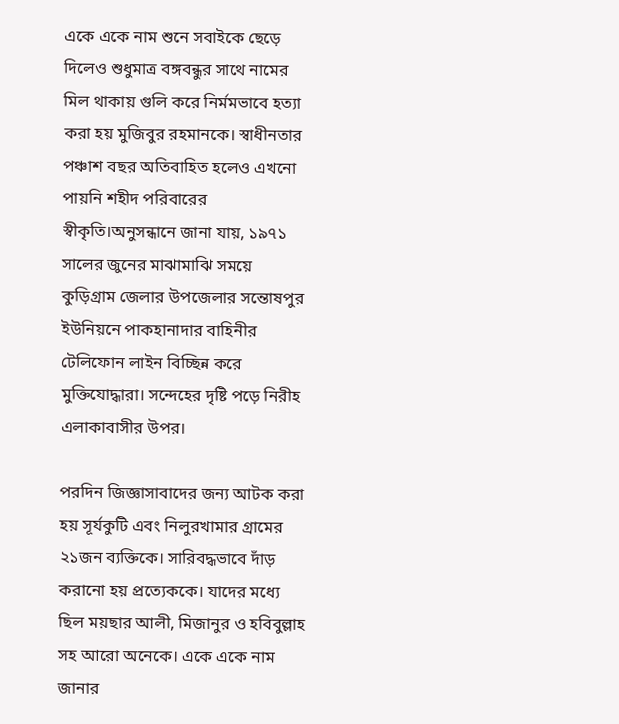একে একে নাম শুনে সবাইকে ছেড়ে দিলেও শুধুমাত্র বঙ্গবন্ধুর সাথে নামের মিল থাকায় গুলি করে নির্মমভাবে হত্যা করা হয় মুজিবুর রহমানকে। স্বাধীনতার পঞ্চাশ বছর অতিবাহিত হলেও এখনো পায়নি শহীদ পরিবারের স্বীকৃতি।অনুসন্ধানে জানা যায়, ১৯৭১ সালের জুনের মাঝামাঝি সময়ে কুড়িগ্রাম জেলার উপজেলার সন্তোষপুর ইউনিয়নে পাকহানাদার বাহিনীর টেলিফোন লাইন বিচ্ছিন্ন করে মুক্তিযোদ্ধারা। সন্দেহের দৃষ্টি পড়ে নিরীহ এলাকাবাসীর উপর।

পরদিন জিজ্ঞাসাবাদের জন্য আটক করা হয় সূর্যকুটি এবং নিলুরখামার গ্রামের ২১জন ব্যক্তিকে। সারিবদ্ধভাবে দাঁড় করানো হয় প্রত্যেককে। যাদের মধ্যে ছিল ময়ছার আলী, মিজানুর ও হবিবুল্লাহ সহ আরো অনেকে। একে একে নাম জানার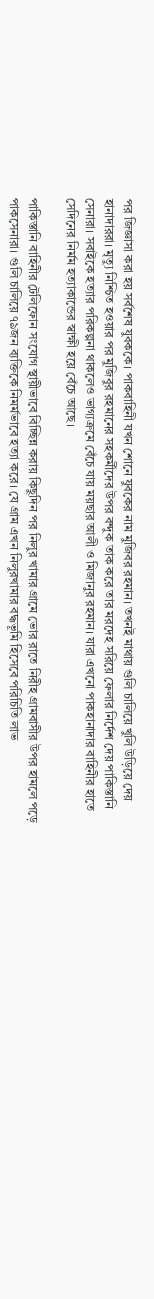পর জিজ্ঞাসা করা হয় সর্বশেষ যুবককে। পাকবাহিনী যখন শোনে যুবকের নাম মুজিবর রহমান। তখনই মাথায় গুলি চালিয়ে খুলি উড়িয়ে দেয় হানাদাররা। মৃত্যু নিশ্চিত হওয়ার পর মুজিবুর রহমানের সহকর্মীদের উপর বন্দুক তাক করে তার মরদেহ সরিয়ে ফেলার নির্দেশ দেয় পাকিস্তানি সেনারা। সবাইকে হত্যার পরিকল্পনা থাকলেও ভাগ্যক্রমে বেঁচে যায় ময়ছার আলী ও মিজানুর রহমান। যারা এখনো পাকহানাদার বাহিনীর হাতে সেদিনের নির্মম হত্যাকান্ডের স্বাক্ষী হয়ে বেঁচে আছে।

পাকিস্তানি বাহিনীর টেলিফোন সংযোগ স্থায়ীভাবে বিচ্ছিন্ন করায় কিছুদিন পর নিলুর খামার গ্রামে ভোর রাতে নিরীহ গ্রামবাসীর উপর হামলে পড়ে পাকসেনারা। গুলি চালিয়ে ৭৯জন ব্যক্তিকে নিমর্মভাবে হত্যা করে। যে গ্রাম এখন নিলুরখামার বদ্ধভূমি হিসেবে পরিচিতি লাভ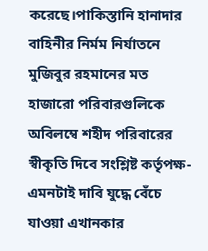করেছে।পাকিস্তানি হানাদার বাহিনীর নির্মম নির্যাতনে মুজিবুর রহমানের মত হাজারো পরিবারগুলিকে অবিলম্বে শহীদ পরিবারের স্বীকৃতি দিবে সংশ্লিষ্ট কর্তৃপক্ষ-এমনটাই দাবি যুদ্ধে বেঁচে যাওয়া এখানকার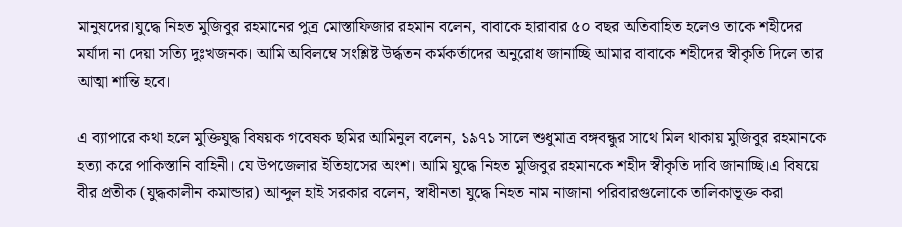মানুষদের।যুদ্ধে নিহত মুজিবুর রহমানের পুত্র মোস্তাফিজার রহমান বলেন, বাবাকে হারাবার ৫০ বছর অতিবাহিত হলেও তাকে শহীদের মর্যাদা না দেয়া সত্যি দুঃখজনক। আমি অবিলম্বে সংশ্লিষ্ট উর্দ্ধতন কর্মকর্তাদের অনুরোধ জানাচ্ছি আমার বাবাকে শহীদের স্বীকৃতি দিলে তার আত্মা শান্তি হবে।

এ ব্যাপারে কথা হলে মুক্তিযুদ্ধ বিষয়ক গবেষক ছমির আমিনুল বলেন, ১৯৭১ সালে শুধুমাত্র বঙ্গবন্ধুর সাথে মিল থাকায় মুজিবুর রহমানকে হত্যা করে পাকিস্তানি বাহিনী। যে উপজেলার ইতিহাসের অংশ। আমি যুদ্ধে নিহত মুজিবুর রহমানকে শহীদ স্বীকৃতি দাবি জানাচ্ছি।এ বিষয়ে বীর প্রতীক (যুদ্ধকালীন কমান্ডার) আব্দুল হাই সরকার বলেন, স্বাধীনতা যুদ্ধে নিহত নাম নাজানা পরিবারগুলোকে তালিকাভূক্ত করা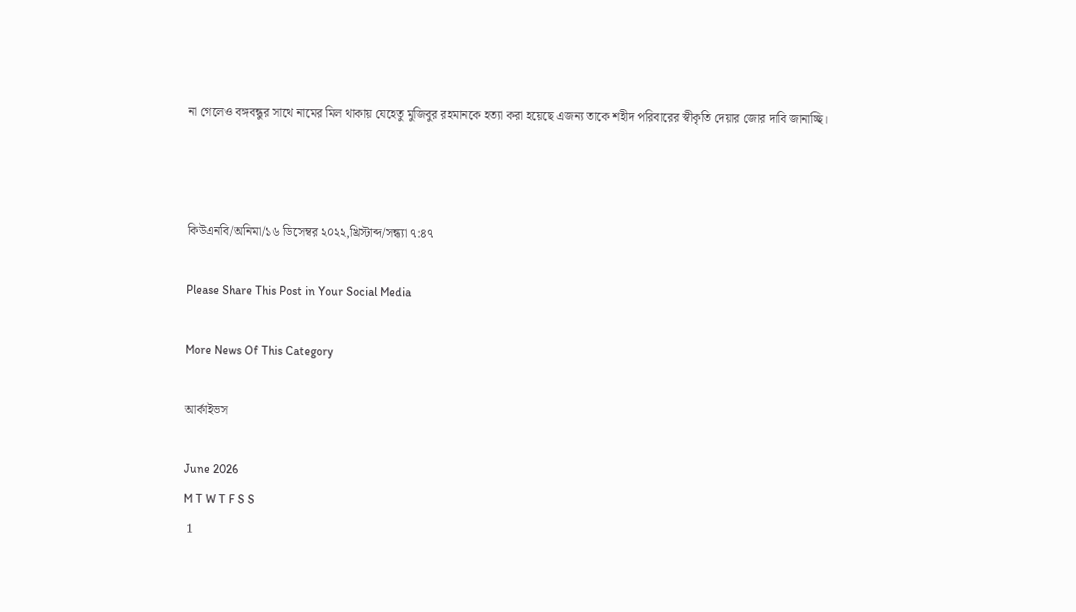না গেলেও বঙ্গবন্ধুর সাথে নামের মিল থাকায় যেহেতু মুজিবুর রহমানকে হত্যা করা হয়েছে এজন্য তাকে শহীদ পরিবারের স্বীকৃতি দেয়ার জোর দাবি জানাচ্ছি।



কিউএনবি/অনিমা/১৬ ডিসেম্বর ২০২২,খ্রিস্টাব্দ/সন্ধ্যা ৭:৪৭

Please Share This Post in Your Social Media

More News Of This Category

আর্কাইভস

June 2026
M T W T F S S
 1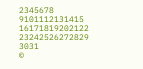2345678
9101112131415
16171819202122
23242526272829
3031
©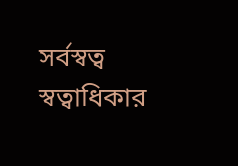সর্বস্বত্ব স্বত্বাধিকার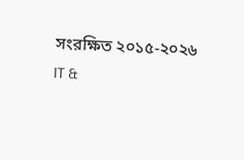সংরক্ষিত ২০১৫-২০২৬
IT &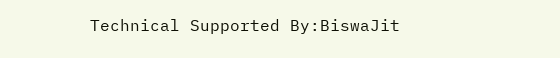Technical Supported By:BiswaJit